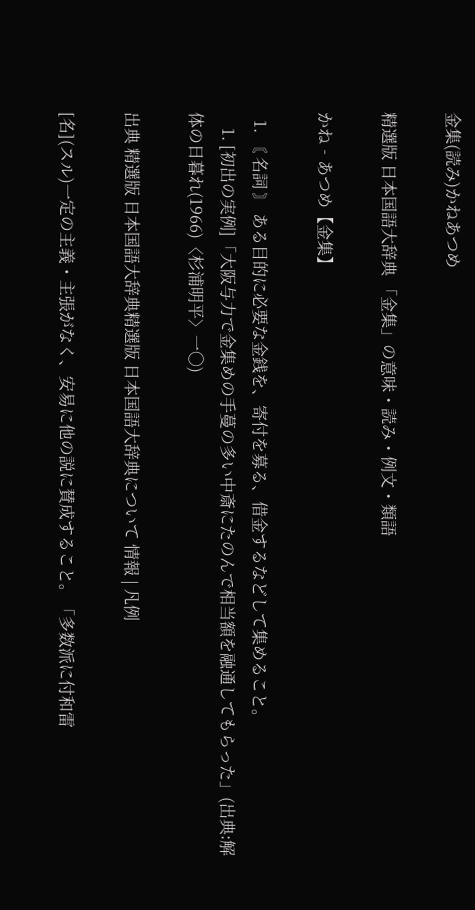金集(読み)かねあつめ

精選版 日本国語大辞典 「金集」の意味・読み・例文・類語

かね‐あつめ【金集】

  1. 〘 名詞 〙 ある目的に必要な金銭を、寄付を募る、借金するなどして集めること。
    1. [初出の実例]「大阪与力で金集めの手蔓の多い中斎にたのんで相当額を融通してもらった」(出典:解体の日暮れ(1966)〈杉浦明平〉一〇)

出典 精選版 日本国語大辞典精選版 日本国語大辞典について 情報 | 凡例

[名](スル)一定の主義・主張がなく、安易に他の説に賛成すること。「多数派に付和雷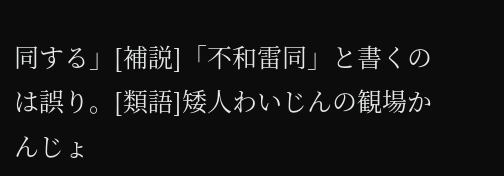同する」[補説]「不和雷同」と書くのは誤り。[類語]矮人わいじんの観場かんじょ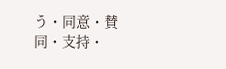う・同意・賛同・支持・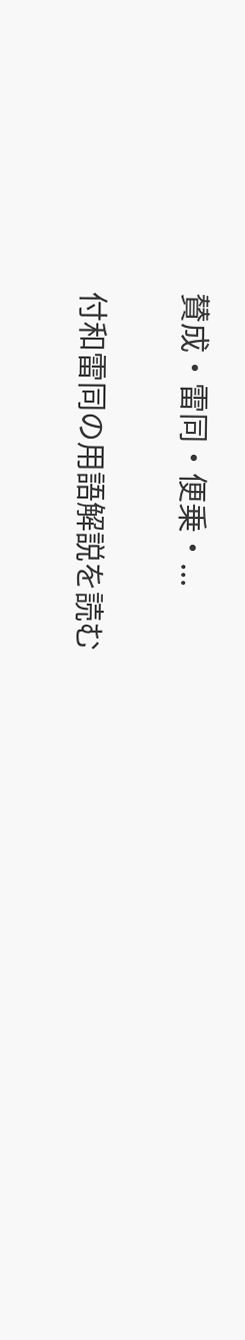賛成・雷同・便乗・...

付和雷同の用語解説を読む